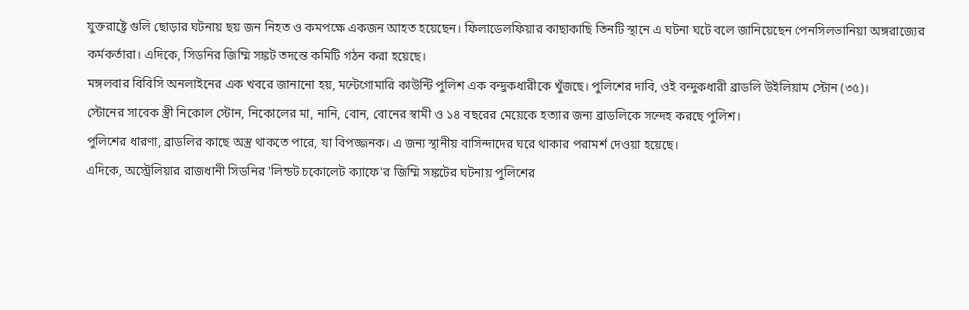যুক্তরাষ্ট্রে গুলি ছোড়ার ঘটনায় ছয় জন নিহত ও কমপক্ষে একজন আহত হয়েছেন। ফিলাডেলফিয়ার কাছাকাছি তিনটি স্থানে এ ঘটনা ঘটে বলে জানিয়েছেন পেনসিলভানিয়া অঙ্গরাজ্যের কর্মকর্তারা। এদিকে, সিডনির জিম্মি সঙ্কট তদন্তে কমিটি গঠন করা হয়েছে।
মঙ্গলবার বিবিসি অনলাইনের এক খবরে জানানো হয়, মন্টেগোমারি কাউন্টি পুলিশ এক বন্দুকধারীকে খুঁজছে। পুলিশের দাবি, ওই বন্দুকধারী ব্রাডলি উইলিয়াম স্টোন (৩৫)।
স্টোনের সাবেক স্ত্রী নিকোল স্টোন, নিকোলের মা, নানি, বোন, বোনের স্বামী ও ১৪ বছরের মেয়েকে হত্যার জন্য ব্রাডলিকে সন্দেহ করছে পুলিশ।
পুলিশের ধারণা, ব্রাডলির কাছে অস্ত্র থাকতে পারে, যা বিপজ্জনক। এ জন্য স্থানীয় বাসিন্দাদের ঘরে থাকার পরামর্শ দেওয়া হয়েছে।
এদিকে, অস্ট্রেলিয়ার রাজধানী সিডনির 'লিন্ডট চকোলেট ক্যাফে'র জিম্মি সঙ্কটের ঘটনায় পুলিশের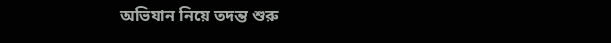অভিযান নিয়ে তদন্ত শুরু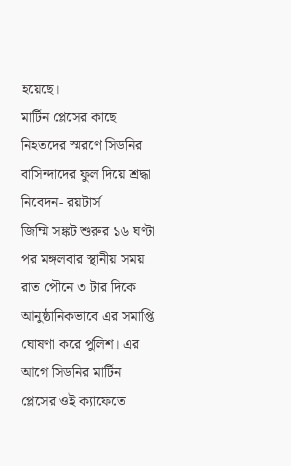হয়েছে।
মার্টিন প্লেসের কাছে নিহতদের স্মরণে সিডনির বাসিন্দাদের ফুল দিয়ে শ্রদ্ধা নিবেদন- রয়টার্স
জিম্মি সঙ্কট শুরুর ১৬ ঘণ্টা পর মঙ্গলবার স্থানীয় সময় রাত পৌনে ৩ টার দিকে আনুষ্ঠানিকভাবে এর সমাপ্তি ঘোষণা করে পুলিশ। এর আগে সিডনির মার্টিন প্লেসের ওই ক্যাফেতে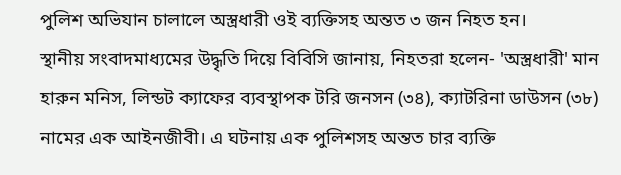পুলিশ অভিযান চালালে অস্ত্রধারী ওই ব্যক্তিসহ অন্তত ৩ জন নিহত হন।
স্থানীয় সংবাদমাধ্যমের উদ্ধৃতি দিয়ে বিবিসি জানায়, নিহতরা হলেন- 'অস্ত্রধারী' মান হারুন মনিস, লিন্ডট ক্যাফের ব্যবস্থাপক টরি জনসন (৩৪), ক্যাটরিনা ডাউসন (৩৮) নামের এক আইনজীবী। এ ঘটনায় এক পুলিশসহ অন্তত চার ব্যক্তি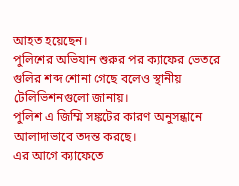আহত হয়েছেন।
পুলিশের অভিযান শুরুর পর ক্যাফের ভেতরে গুলির শব্দ শোনা গেছে বলেও স্থানীয় টেলিভিশনগুলো জানায়।
পুলিশ এ জিম্মি সঙ্কটের কারণ অনুসন্ধানে আলাদাভাবে তদন্ত করছে।
এর আগে ক্যাফেতে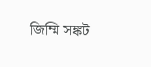জিম্মি সঙ্কট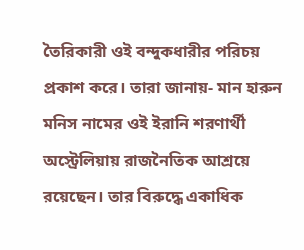তৈরিকারী ওই বন্দুকধারীর পরিচয় প্রকাশ করে। তারা জানায়- মান হারুন মনিস নামের ওই ইরানি শরণার্থী অস্ট্রেলিয়ায় রাজনৈতিক আশ্রয়ে রয়েছেন। তার বিরুদ্ধে একাধিক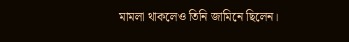মামলা থাকলেও তিনি জামিনে ছিলেন।